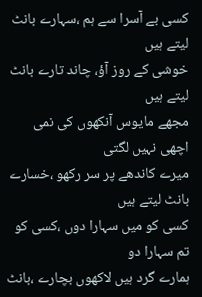کسی بے آسرا سے ہم ،سہارے بانٹ لیتے ہیں
خوشی کے روز آؤ، چاند تارے بانٹ لیتے ہیں
مجھے مایوس آنکھوں کی نمی اچھی نہیں لگتی
میرے کاندھے پر سر رکھو ،خسارے بانٹ لیتے ہیں
کسی کو میں سہارا دوں ،کسی کو تم سہارا دو
ہمارے گرد ہیں لاکھوں بچارے ،بانٹ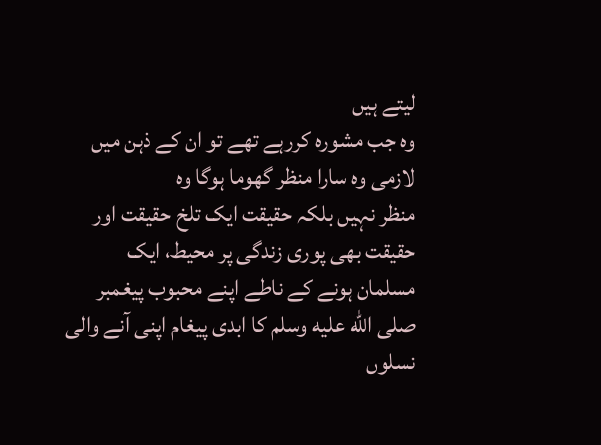لیتے ہیں
وہ جب مشورہ کررہے تھے تو ان کے ذہن میں لازمی وہ سارا منظر گھوما ہوگا وہ
منظر نہیں بلکہ حقیقت ایک تلخ حقیقت اور حقیقت بھی پوری زندگی پر محیط، ایک
مسلمان ہونے کے ناطے اپنے محبوب پیغمبر صلى الله عليه وسلم کا ابدی پیغام اپنی آنے والی
نسلوں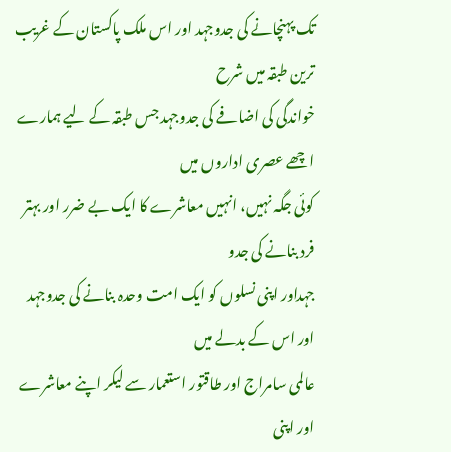تک پہنچانے کی جدوجہد اور اس ملک پاکستان کے غریب ترین طبقہ میں شرح
خواندگی کی اضافے کی جدوجہد جس طبقہ کے لیے ہمارے اچھے عصری اداروں میں
کوئی جگہ نہیں، انہیں معاشرے کا ایک بے ضرر اور بہتر فرد بنانے کی جدو
جہداور اپنی نسلوں کو ایک امت وحدہ بنانے کی جدوجہد اور اس کے بدلے میں
عالمی سامراج اور طاقتور استعمار سے لیکر اپنے معاشرے اور اپنی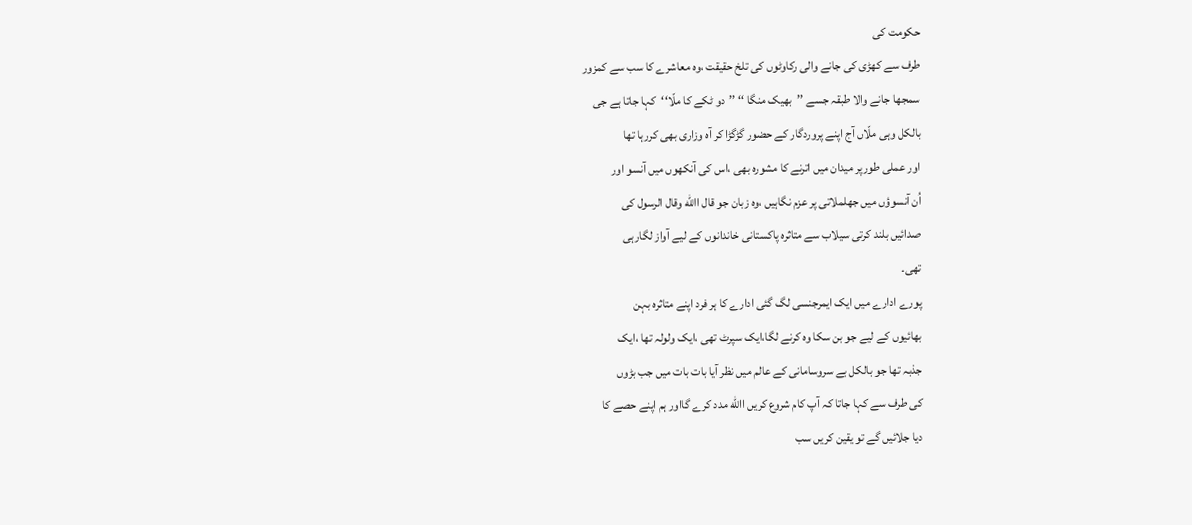حکومت کی
طرف سے کھڑی کی جانے والی رکاوٹوں کی تلخ حقیقت ،وہ معاشرے کا سب سے کمزور
سمجھا جانے والا طبقہ جسے ’’بھیک منگا ‘‘ ’’دو ٹکے کا ملّا‘‘کہا جاتا ہے جی
بالکل وہی ملّاں آج اپنے پروردگار کے حضور گڑگڑا کر آہ وزاری بھی کررہا تھا
اور عملی طورپر میدان میں اترنے کا مشورہ بھی ،اس کی آنکھوں میں آنسو اور
اُن آنسوؤں میں جھلملاتی پر عزم نگاہیں ،وہ زبان جو قال االله وقال الرسول کی
صدائیں بلند کرتی سیلاب سے متاثرہ پاکستانی خاندانوں کے لیے آواز لگارہی
تھی۔
پورے ادارے میں ایک ایمرجنسی لگ گئی ادارے کا ہر فرد اپنے متاثرہ بہن
بھائیوں کے لیے جو بن سکا وہ کرنے لگا،ایک سپرٹ تھی ،ایک ولولہ تھا ،ایک
جذبہ تھا جو بالکل بے سروسامانی کے عالم میں نظر آیا بات بات میں جب بڑوں
کی طرف سے کہا جاتا کہ آپ کام شروع کریں االله مدد کرے گااور ہم اپنے حصے کا
دیا جلائیں گے تو یقین کریں سب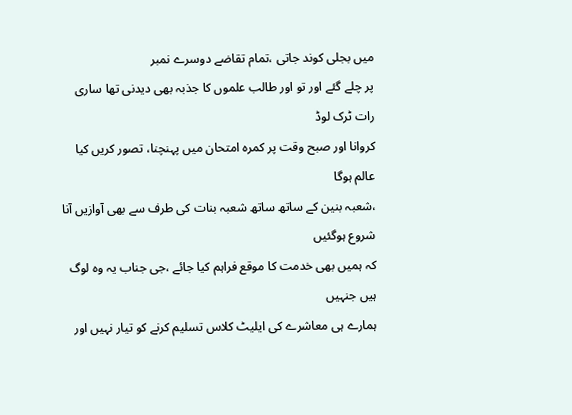میں بجلی کوند جاتی ،تمام تقاضے دوسرے نمبر
پر چلے گئے اور تو اور طالب علموں کا جذبہ بھی دیدنی تھا ساری رات ٹرک لوڈ
کروانا اور صبح وقت پر کمرہ امتحان میں پہنچنا، تصور کریں کیا عالم ہوگا
،شعبہ بنین کے ساتھ ساتھ شعبہ بنات کی طرف سے بھی آوازیں آنا شروع ہوگئیں
کہ ہمیں بھی خدمت کا موقع فراہم کیا جائے ،جی جناب یہ وہ لوگ ہیں جنہیں
ہمارے ہی معاشرے کی ایلیٹ کلاس تسلیم کرنے کو تیار نہیں اور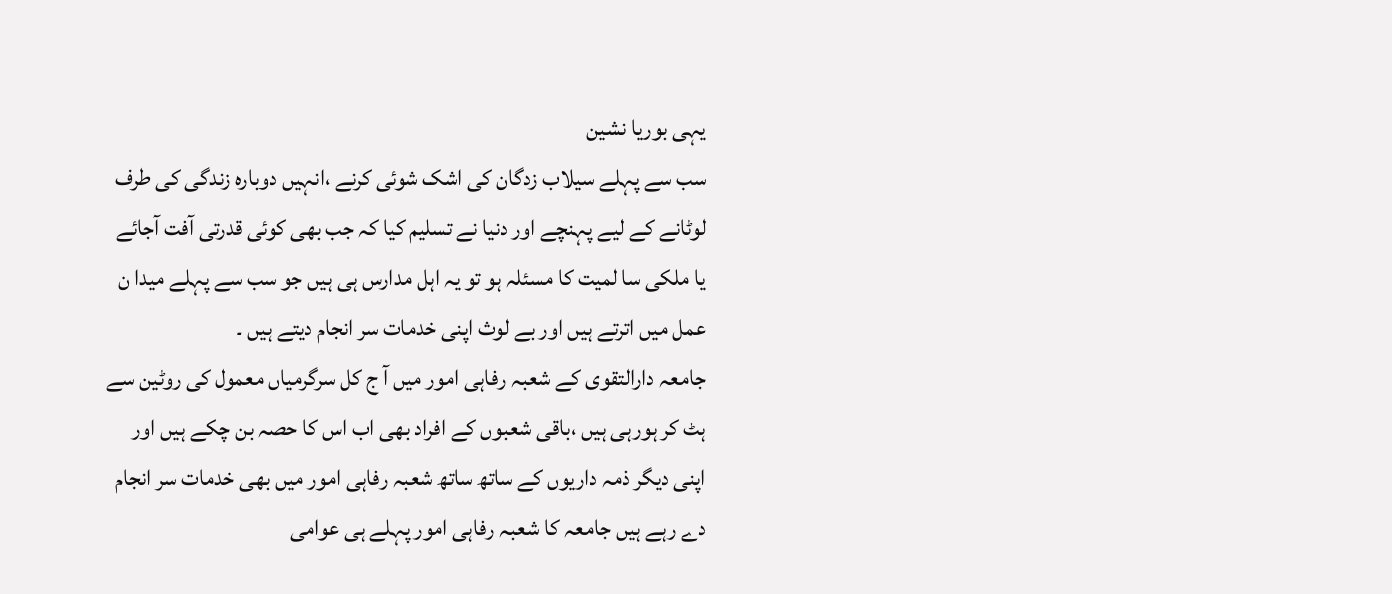یہی بوریا نشین
سب سے پہلے سیلاب زدگان کی اشک شوئی کرنے ،انہیں دوبارہ زندگی کی طرف
لوٹانے کے لیے پہنچے اور دنیا نے تسلیم کیا کہ جب بھی کوئی قدرتی آفت آجائے
یا ملکی سا لمیت کا مسئلہ ہو تو یہ اہل مدارس ہی ہیں جو سب سے پہلے میدا ن
عمل میں اترتے ہیں اور بے لوث اپنی خدمات سر انجام دیتے ہیں ۔
جامعہ دارالتقوی کے شعبہ رفاہی امور میں آ ج کل سرگرمیاں معمول کی روٹین سے
ہٹ کر ہورہی ہیں ،باقی شعبوں کے افراد بھی اب اس کا حصہ بن چکے ہیں اور
اپنی دیگر ذمہ داریوں کے ساتھ ساتھ شعبہ رفاہی امور میں بھی خدمات سر انجام
دے رہے ہیں جامعہ کا شعبہ رفاہی امور پہلے ہی عوامی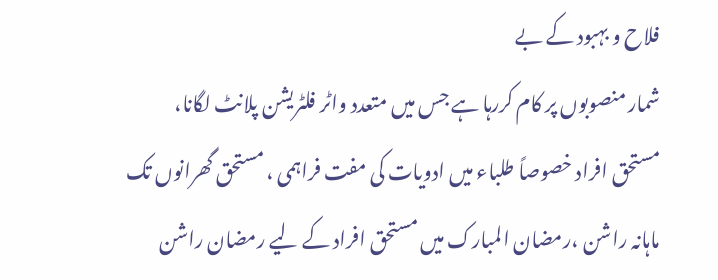فلاح و بہبود کے بے
شمار منصوبوں پر کام کررہا ہے جس میں متعدد واٹر فلٹریشن پلانٹ لگانا،
مستحق افراد خصوصاً طلباء میں ادویات کی مفت فراہمی ، مستحق گھرانوں تک
ماہانہ راشن ،رمضان المبارک میں مستحق افراد کے لیے رمضان راشن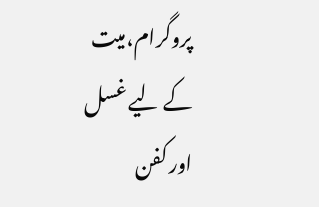پروگرام،میت
کے لیے غسل اور کفن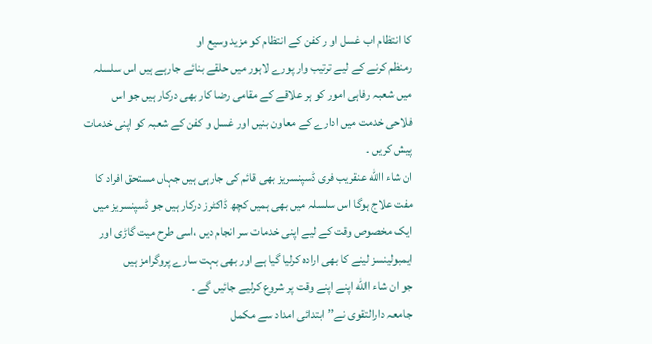کا انتظام اب غسل او ر کفن کے انتظام کو مزید وسیع او
رمنظم کرنے کے لیے ترتیب وار پورے لاہور میں حلقے بنائے جارہے ہیں اس سلسلہ
میں شعبہ رفاہی امور کو ہر علاقے کے مقامی رضا کار بھی درکار ہیں جو اس
فلاحی خدمت میں ادارے کے معاون بنیں اور غسل و کفن کے شعبہ کو اپنی خدمات
پیش کریں ۔
ان شاء االله عنقریب فری ڈسپنسریز بھی قائم کی جارہی ہیں جہاں مستحق افراد کا
مفت علاج ہوگا اس سلسلہ میں بھی ہمیں کچھ ڈاکٹرز درکار ہیں جو ڈسپنسریز میں
ایک مخصوص وقت کے لیے اپنی خدمات سر انجام دیں ،اسی طرح میت گاڑی اور
ایمبولینسز لینے کا بھی ارادہ کرلیا گیا ہے اور بھی بہت سارے پروگرامز ہیں
جو ان شاء االله اپنے اپنے وقت پر شروع کرلیے جائیں گے ۔
جامعہ دارالتقوی نے’’ ابتدائی امداد سے مکمل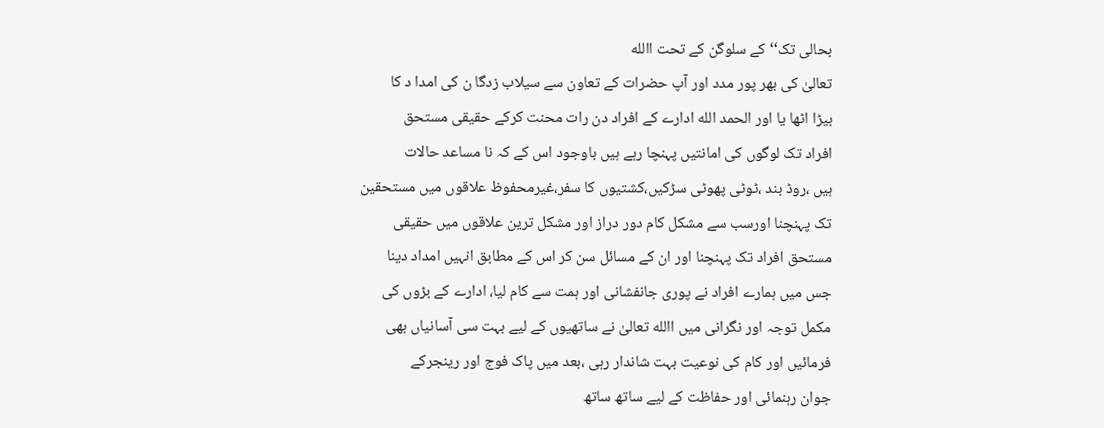بحالی تک‘‘کے سلوگن کے تحت االله
تعالیٰ کی بھر پور مدد اور آپ حضرات کے تعاون سے سیلاب زدگا ن کی امدا د کا
بیڑا اٹھا یا اور الحمد الله ادارے کے افراد دن رات محنت کرکے حقیقی مستحق
افراد تک لوگوں کی امانتیں پہنچا رہے ہیں باوجود اس کے کہ نا مساعد حالات
ہیں ،روڈ بند ،ٹوٹی پھوٹی سڑکیں،کشتیوں کا سفر،غیرمحفوظ علاقوں میں مستحقین
تک پہنچنا اورسب سے مشکل کام دور دراز اور مشکل ترین علاقوں میں حقیقی
مستحق افراد تک پہنچنا اور ان کے مسائل سن کر اس کے مطابق انہیں امداد دینا
جس میں ہمارے افراد نے پوری جانفشانی اور ہمت سے کام لیا، ادارے کے بڑوں کی
مکمل توجہ اور نگرانی میں االله تعالیٰ نے ساتھیوں کے لیے بہت سی آسانیاں بھی
فرمائیں اور کام کی نوعیت بہت شاندار رہی ،بعد میں پاک فوج اور رینجرکے
جوان رہنمائی اور حفاظت کے لیے ساتھ ساتھ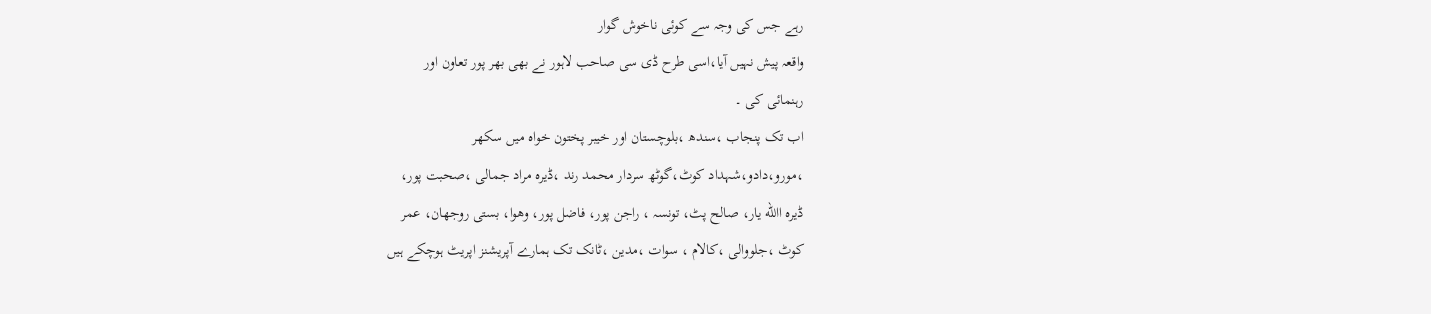رہے جس کی وجہ سے کوئی ناخوش گوار
واقعہ پیش نہیں آیا،اسی طرح ڈی سی صاحب لاہور نے بھی بھر پور تعاون اور
رہنمائی کی ۔
اب تک پنجاب ،سندھ ،بلوچستان اور خیبر پختون خواہ میں سکھر
،مورو،دادو،شہداد کوٹ،گوٹھ سردار محمد رند ،ڈیرہ مراد جمالی ،صحبت پور،
ڈیرہ االله یار، صالح پٹ، تونسہ ، راجن پور، فاضل پور، وھوا، بستی روجھان، عمر
کوٹ ،جلووالی ،کالام ، سوات ،مدین ،ٹانک تک ہمارے آپریشنز اپریٹ ہوچکے ہیں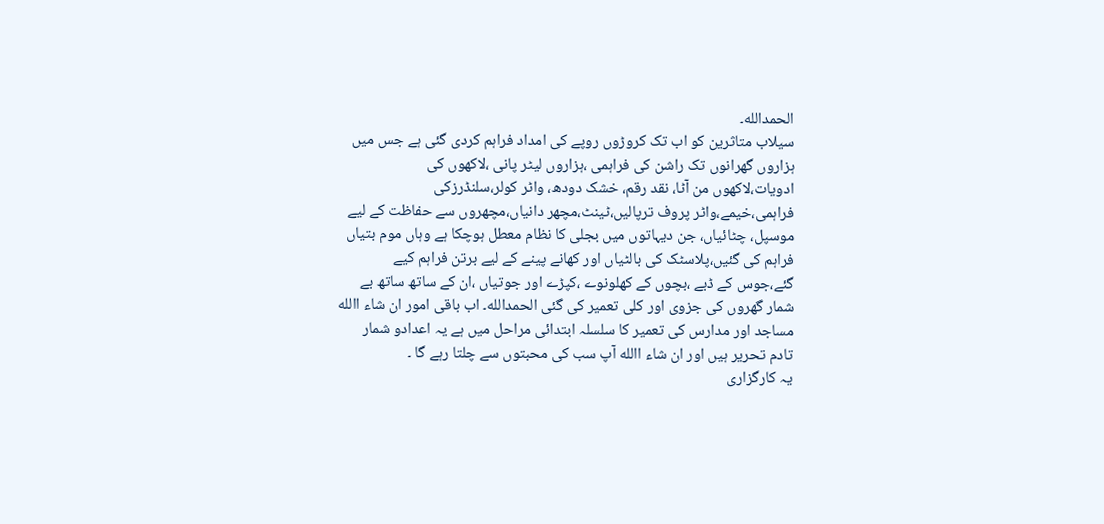الحمدالله۔
سیلاب متاثرین کو اب تک کروڑوں روپے کی امداد فراہم کردی گئی ہے جس میں
ہزاروں گھرانوں تک راشن کی فراہمی ،ہزاروں لیٹر پانی ،لاکھوں کی
ادویات،لاکھوں من آٹا، نقد رقم، خشک دودھ، واٹر کولر،سلنڈرزکی
فراہمی،خیمے،واٹر پروف ترپالیں،ٹینٹ،مچھر دانیاں،مچھروں سے حفاظت کے لیے
موسپل، چٹائیاں، جن دیہاتوں میں بجلی کا نظام معطل ہوچکا ہے وہاں موم بتیاں
فراہم کی گئیں،پلاسٹک کی بالٹیاں اور کھانے پینے کے لیے برتن فراہم کیے
گئے،جوس کے ڈبے ،بچوں کے کھلونوے ،کپڑے اور جوتیاں ،ان کے ساتھ ساتھ بے
شمار گھروں کی جزوی اور کلی تعمیر کی گئی الحمدالله۔ اب باقی امور ان شاء االله
مساجد اور مدارس کی تعمیر کا سلسلہ ابتدائی مراحل میں ہے یہ اعدادو شمار
تادم تحریر ہیں اور ان شاء االله آپ سب کی محبتوں سے چلتا رہے گا ۔
یہ کارگزاری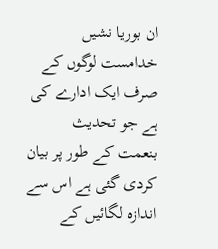ان بوریا نشیں خدامست لوگوں کے صرف ایک ادارے کی ہے جو تحدیث
بنعمت کے طور پر بیان کردی گئی ہے اس سے اندازہ لگائیں کے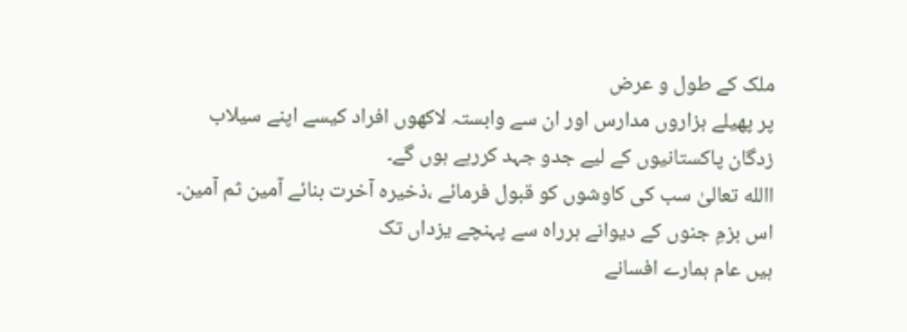ملک کے طول و عرض
پر پھیلے ہزاروں مدارس اور ان سے وابستہ لاکھوں افراد کیسے اپنے سیلاب
زدگان پاکستانیوں کے لیے جدو جہد کررہے ہوں گے۔
االله تعالیٰ سب کی کاوشوں کو قبول فرمائے ،ذخیرہ آخرت بنائے آمین ثم آمین۔
اس بزمِ جنوں کے دیوانے ہرراہ سے پہنچے یزداں تک
ہیں عام ہمارے افسانے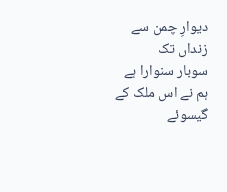دیوارِ چمن سے زنداں تک
سوبار سنوارا ہے ہم نے اس ملک کے گیسوئے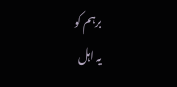برہم کو
یہ اہل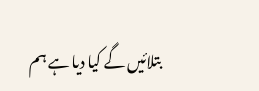بتلائیں گے کیا دیا ہے ہم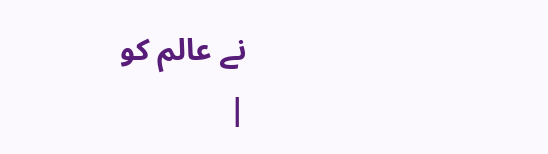نے عالم کو
|